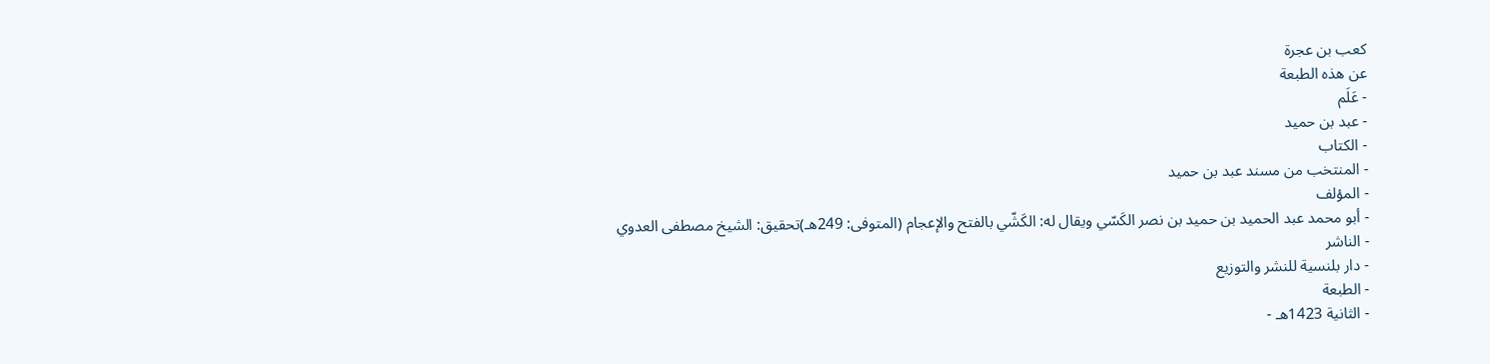كعب بن عجرة
عن هذه الطبعة
- عَلَم
- عبد بن حميد
- الكتاب
- المنتخب من مسند عبد بن حميد
- المؤلف
- أبو محمد عبد الحميد بن حميد بن نصر الكَسّي ويقال له: الكَشّي بالفتح والإعجام (المتوفى: 249هـ)تحقيق: الشيخ مصطفى العدوي
- الناشر
- دار بلنسية للنشر والتوزيع
- الطبعة
- الثانية 1423هـ -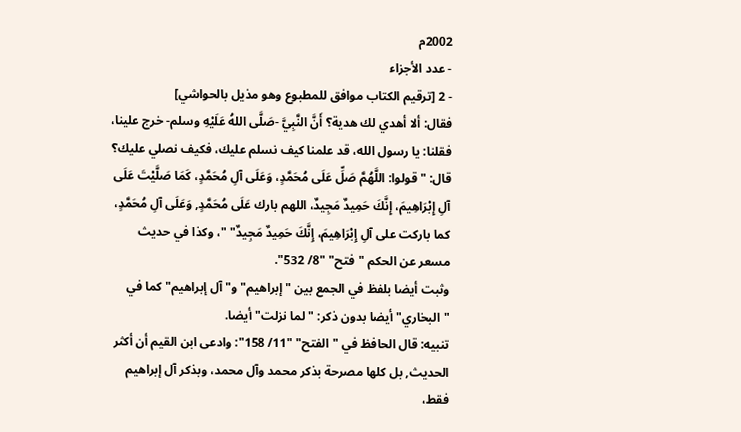2002م
- عدد الأجزاء
- 2 [ترقيم الكتاب موافق للمطبوع وهو مذيل بالحواشي]
فقال: ألا أهدي لك هدية؟ أَنَّ النَّبِيَّ -صَلَّى اللهُ عَلَيْهِ وسلم- خرج علينا، فقلنا: يا رسول الله، قد علمنا كيف نسلم عليك، فكيف نصلي عليك؟ قال: "قولوا: اللَّهُمَّ صَلِّ عَلَى مُحَمَّدٍ، وَعَلَى آلِ مُحَمَّدٍ، كَمَا صَلَّيْتَ عَلَى آلِ إِبْرَاهِيمَ، إِنَّكَ حَمِيدٌ مَجِيدٌ، اللهم بارك عَلَى مُحَمَّدٍ, وَعَلَى آلِ مُحَمَّدٍ، كما باركت على آلِ إِبْرَاهِيمَ، إِنَّكَ حَمِيدٌ مَجِيدٌ" "، وكذا في حديث مسعر عن الحكم "فتح" "8/ 532".
وثبت أيضا بلفظ في الجمع بين "إبراهيم" و"آل إبراهيم" كما في "البخاري" أيضا بدون ذكر: "لما نزلت" أيضا.
تنبيه: قال الحافظ في "الفتح" "11/ 158": وادعى ابن القيم أن أكثر الحديث, بل كلها مصرحة بذكر محمد وآل محمد، وبذكر آل إبراهيم فقط،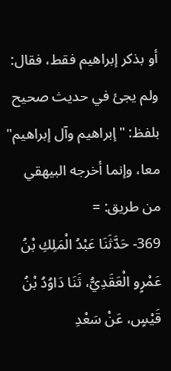أو بذكر إبراهيم فقط، فقال: ولم يجئ في حديث صحيح بلفظ: "إبراهيم وآل إبراهيم" معا، وإنما أخرجه البيهقي من طريق: =
369- حَدَّثَنَا عَبْدُ الْمَلِكِ بْنُ عَمْرٍو الْعَقَدِيُّ، ثَنَا دَاوُدُ بْنُ قَيْسٍ، عَنْ سَعْدِ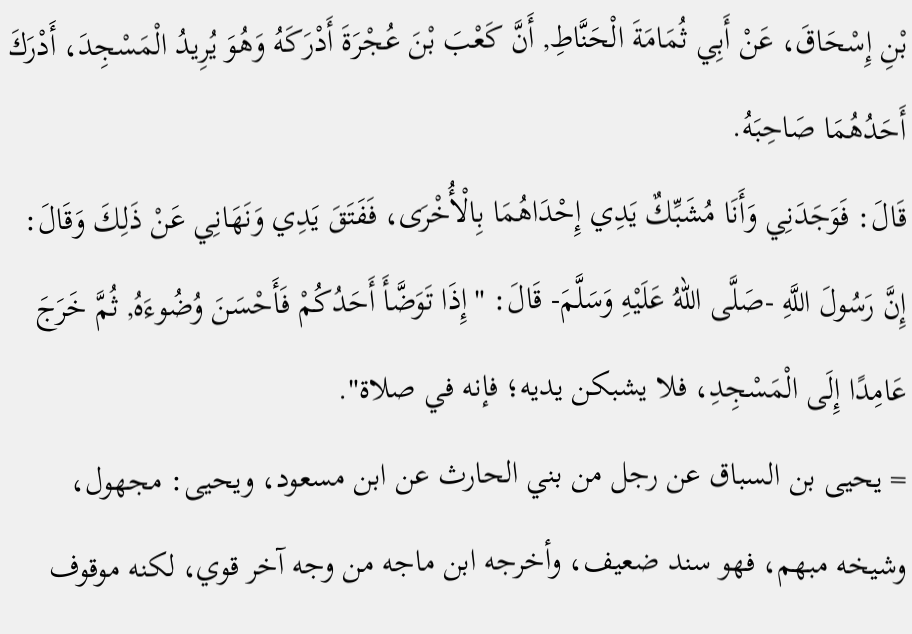بْنِ إِسْحَاقَ، عَنْ أَبِي ثُمَامَةَ الْحَنَّاطِ, أَنَّ كَعْبَ بْنَ عُجْرَةَ أَدْرَكَهُ وَهُوَ يُرِيدُ الْمَسْجِدَ، أَدْرَكَ أَحَدُهُمَا صَاحِبَهُ.
قَالَ: فَوَجَدَنِي وَأَنَا مُشَبِّكٌ يَدِي إِحْدَاهُمَا بِالْأُخْرَى، فَفَتَقَ يَدِي وَنَهَانِي عَنْ ذَلِكَ وَقَالَ: إِنَّ رَسُولَ اللَّهِ -صَلَّى اللهُ عَلَيْهِ وَسَلَّمَ- قَالَ: "إِذَا تَوَضَّأَ أَحَدُكُمْ فَأَحْسَنَ وُضُوءَهُ, ثُمَّ خَرَجَ عَامِدًا إِلَى الْمَسْجِدِ، فلا يشبكن يديه؛ فإنه في صلاة".
= يحيى بن السباق عن رجل من بني الحارث عن ابن مسعود، ويحيى: مجهول، وشيخه مبهم، فهو سند ضعيف، وأخرجه ابن ماجه من وجه آخر قوي، لكنه موقوف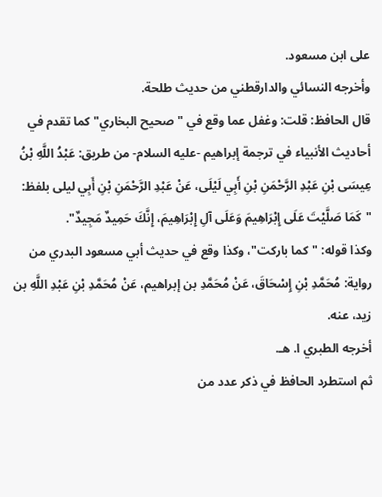على ابن مسعود.
وأخرجه النسائي والدارقطني من حديث طلحة.
قال الحافظ: قلت: وغفل عما وقع في "صحيح البخاري" كما تقدم في أحاديث الأنبياء في ترجمة إبراهيم -عليه السلام- من طريق: عَبْدُ اللَّهِ بْنُ عِيسَى بْنِ عَبْدِ الرَّحْمَنِ بْنِ أَبِي لَيْلَى، عَنْ عَبْدِ الرَّحْمَنِ بْنِ أَبِي ليلى بلفظ: "كَمَا صَلَّيْتَ عَلَى إِبْرَاهِيمَ وَعَلَى آلِ إِبْرَاهِيمَ، إِنَّكَ حَمِيدٌ مَجِيدٌ".
وكذا قوله: "كما باركت"، وكذا وقع في حديث أبي مسعود البدري من رواية: مُحَمَّدِ بْنِ إِسْحَاقَ، عَنْ مُحَمَّدِ بن إبراهيم، عَنْ مُحَمَّدِ بْنِ عَبْدِ اللَّهِ بن زيد، عنه.
أخرجه الطبري ا. هـ.
ثم استطرد الحافظ في ذكر عدد من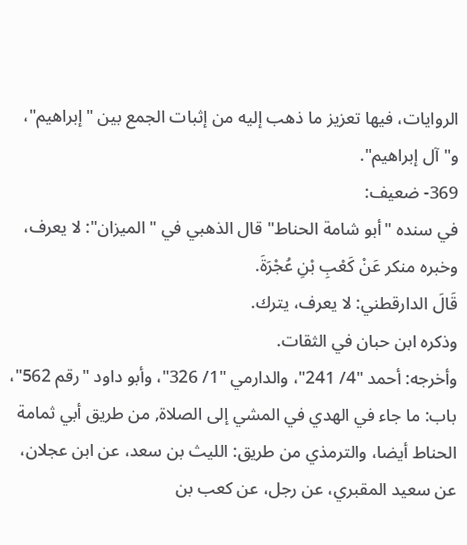الروايات، فيها تعزيز ما ذهب إليه من إثبات الجمع بين "إبراهيم"، و"آل إبراهيم".
369- ضعيف:
في سنده "أبو شامة الحناط" قال الذهبي في "الميزان": لا يعرف، وخبره منكر عَنْ كَعْبِ بْنِ عُجْرَةَ.
قَالَ الدارقطني: لا يعرف، يترك.
وذكره ابن حبان في الثقات.
وأخرجه: أحمد "4/ 241"، والدارمي "1/ 326"، وأبو داود "رقم 562"، باب: ما جاء في الهدي في المشي إلى الصلاة, من طريق أبي ثمامة الحناط أيضا، والترمذي من طريق: الليث بن سعد، عن ابن عجلان، عن سعيد المقبري، عن رجل، عن كعب بن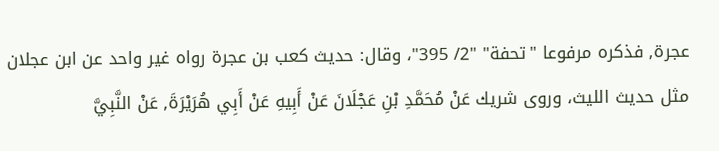عجرة, فذكره مرفوعا "تحفة" "2/ 395"، وقال: حديث كعب بن عجرة رواه غير واحد عن ابن عجلان مثل حديث الليث، وروى شريك عَنْ مُحَمَّدِ بْنِ عَجْلَانَ عَنْ أَبِيهِ عَنْ أَبِي هُرَيْرَةَ, عَنْ النَّبِيَّ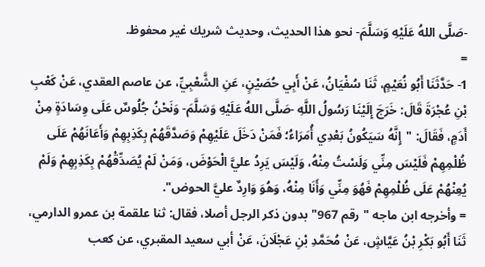-صَلَّى اللهُ عَلَيْهِ وَسَلَّمَ- نحو هذا الحديث، وحديث شريك غير محفوظ.
=
1- حَدَّثَنَا أَبُو نُعَيْمٍ، ثَنَا سُفْيَانُ، عَنْ أَبِي حُصَيْنٍ، عَنِ الشَّعْبِيِّ، عن عاصم العقدي، عَنْ كَعْبِ بْنِ عُجْرَةَ قَالَ: خَرَجَ إِلَيْنَا رَسُولُ اللَّهِ -صَلَّى اللهُ عَلَيْهِ وَسَلَّمَ- وَنَحْنُ جُلُوسٌ عَلَى وِسَادَةٍ مِنْ أَدَمٍ، فَقَالَ: "إِنَّهُ سَيَكُونُ بَعْدِي أُمَرَاءُ؛ فَمَنْ دَخَلَ عَلَيْهِمْ وَصَدَّقَهُمْ بِكَذِبِهِمْ وَأَعَانَهُمْ عَلَى ظُلْمِهِمْ فَلَيْسَ مِنِّي وَلَسْتُ مِنْهُ، وَلَيْسَ يَرِدُ عليَّ الْحَوْضَ، وَمَنْ لَمْ يُصَدِّقْهُمْ بِكَذِبِهِمْ وَلَمْ يُعِنْهُمْ عَلَى ظُلْمِهِمْ فَهُوَ مِنِّي وَأَنَا مِنْهُ، وَهُوَ وَارِدٌ عليَّ الحوض".
= وأخرجه ابن ماجه "رقم 967" بدون ذكر الرجل أصلا، فقال: ثنا علقمة بن عمرو الدارمي، ثَنَا أَبُو بَكْرِ بْنُ عَيَّاشٍ، عَنْ مُحَمَّدِ بْنِ عَجْلَانَ، عَنْ أبي سعيد المقبري، عن كعب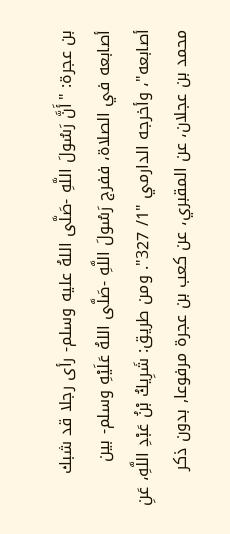بن عجرة: "أَنَّ رَسُولَ اللَّهِ -صَلَّى اللهُ عليه وسلم- رأى رجلا قد شبك أصابعه في الصلاة، ففرج رَسُولَ اللَّهِ -صَلَّى اللهُ عَلَيْهِ وسلم- بين أصابعه"، وأخرجه الدارمي "1/ 327". ومن طريق: شَرِيكُ بْنُ عَبْدِ اللَّهِ، عَنِ محمد بن عجلان، عن المقبري، عن كعب بن عجرة مرفوعا, بدون ذكر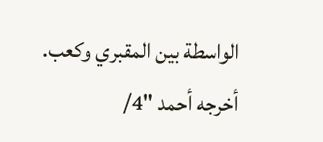الواسطة بين المقبري وكعب.
أخرجه أحمد "4/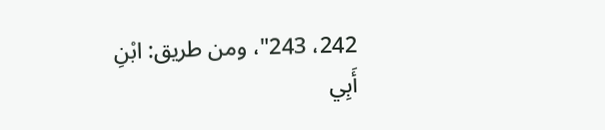242، 243"، ومن طريق: ابْنِ أَبِي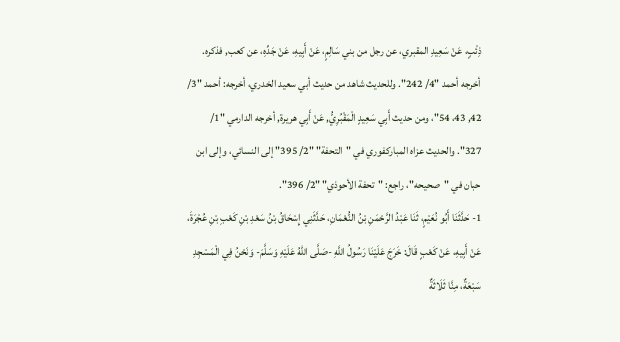ذِئْبٍ، عَنْ سَعِيدِ المقبري، عن رجل من بني سَالِمٍ، عَنْ أَبِيهِ، عَنْ جَدِّهِ، عن كعب, فذكره.
أخرجه أحمد "4/ 242". وللحديث شاهد من حديث أبي سعيد الخدري، أخرجه: أحمد "3/ 42, 43، 54"، ومن حديث أَبِي سَعِيدٍ الْمَقْبُرِيُّ, عَنْ أَبِي هريرة, أخرجه الدارمي "1/ 327". والحديث عزاه المباركفوري في "التحفة" "2/ 395" إلى النسائي، وإلى ابن حبان في "صحيحه"، راجع: "تحفة الأحوذي" "2/ 396".
1- حَدَّثَنَا أَبُو نُعَيْمٍ، ثَنَا عَبْدُ الرَّحْمَنِ بْنُ النُّعْمَانِ، حَدَّثَنِي إِسْحَاقُ بْنُ سَعْدِ بْنِ كَعْبِ بْنِ عُجْرَةَ، عَنْ أَبِيهِ، عَنْ كَعْبٍ قَالَ: خَرَجَ عَلَيْنَا رَسُولُ اللَّهِ -صَلَّى اللهُ عَلَيْهِ وَسَلَّمَ- وَنَحْنُ فِي الْمَسْجِدِ سَبْعَةٌ، مِنَّا ثَلَاثَةٌ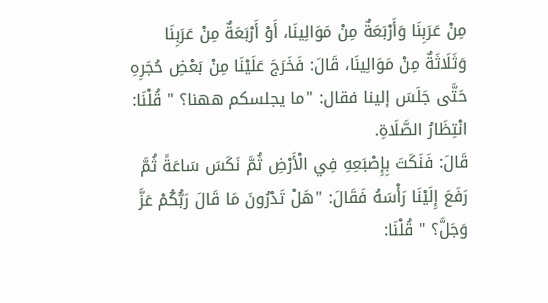مِنْ عَرَبِنَا وَأَرْبَعَةٌ مِنْ مَوَالِينَا، أَوْ أَرْبَعَةٌ مِنْ عَرَبِنَا وَثَلَاثَةٌ مِنْ مَوَالِينَا، قَالَ: فَخَرَجَ عَلَيْنَا مِنْ بَعْضِ حُجَرِهِ حَتَّى جَلَسَ إلينا فقال: "ما يجلسكم ههنا؟ " قُلْنَا: انْتِظَارُ الصَّلَاةِ.
قَالَ: فَنَكَتَ بِإِصْبَعِهِ فِي الْأَرْضِ ثُمَّ نَكَسَ سَاعَةً ثُمَّ رَفَعَ إِلَيْنَا رَأْسَهُ فَقَالَ: "هَلْ تَدْرُونَ مَا قَالَ رَبُّكُمْ عَزَّ وَجَلَّ؟ " قُلْنَا: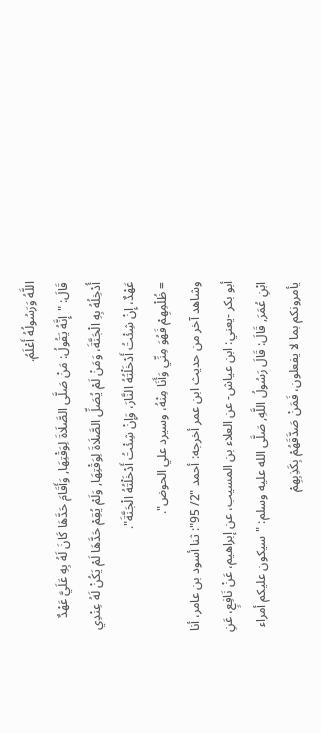اللَّهُ وَرَسُولُهُ أَعْلَمُ.
قَالَ: "إِنَّهُ يَقُولُ: مَنْ صَلَّى الصَّلَاةَ لِوَقْتِهَا, وَأَقَامَ حَدَّهَا كَانَ لَهُ بِهِ عَلَيَّ عَهْدٌ أُدْخِلُهُ بِهِ الْجَنَّةَ، وَمَنْ لَمْ يُصَلِّ الصَّلَاةَ لِوَقْتِهَا, وَلَمْ يُقِمْ حَدَّهَا لَمْ يَكُنْ لَهُ عِنْدِي عَهْدٌ، إِنْ شِئْتُ أَدْخَلْتُهُ النَّارَ، وَإِنْ شِئْتُ أَدْخَلْتُهُ الْجَنَّةَ".
= ظُلْمِهِمْ فَهُوَ مِنِّي وَأَنَا مِنْهُ، وسيرد علي الحوض".
وشاهد آخر من حديث ابن عمر أخرجه: أحمد "2/ 95": ثنا أسود بن عامر، أنا أبو بكر -يعني: ابن عياش- عن العلاء بن المسيب، عن إبراهيم، عَنْ نَافِعٍ، عَنِ ابْنِ عُمَرَ, قَالَ: قَالَ رَسُولُ اللَّهِ, صَلَّى الله عليه وسلم: "سيكون عليكم أمراء يأمرونكم بما لا يفعلون، فَمَنْ صَدَّقَهُمْ بِكَذِبِهِمْ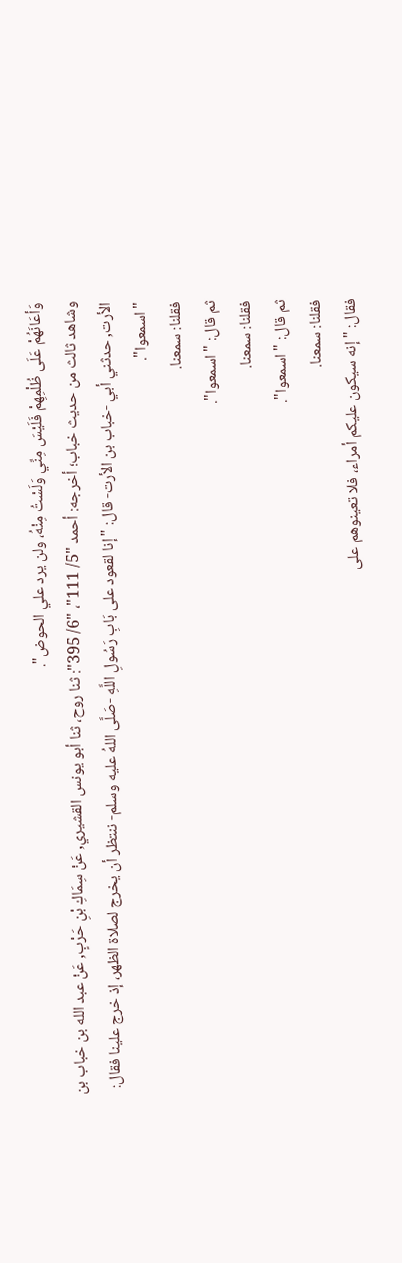وَأعَانَهُمْ عَلَى ظُلْمِهِمْ فَلَيْسَ مِنِّي وَلَسْتُ مِنْهُ، ولن يرد علي الحوض".
وشاهد ثالث من حديث خباب؛ أخرجه: أحمد "5/ 111"، "6/ 395": ثنا روح، ثنا أبو يونس القشيري, عَنْ سِمَاكِ بْنِ حَرْبٍ, عَنْ عبد الله بن خباب بن الأرت, حدثني أبي -خباب بن الأرت- قال: "إنا لقعود على بَابِ رَسُولِ اللَّهِ -صَلَّى اللهُ عليه وسلم- ننتظر أن يخرج لصلاة الظهر، إذ خرج علينا فقال: "اسمعوا".
فقلنا: سمعنا.
ثم قال: "اسمعوا".
فقلنا: سمعنا.
ثم قال: "اسمعوا".
فقلنا: سمعنا.
فقال: "إنه سيكون عليكم أمراء، فلا تعينوهم على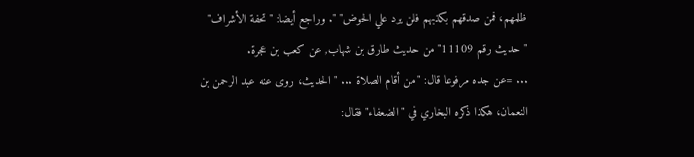ظلمهم، فمن صدقهم بكذبهم فلن يرد علي الحوض" ". وراجع أيضا: "تحفة الأشراف" "حديث رقم 11109" من حديث طارق بن شهاب, عن كعب بن عجرة.
... =عن جده مرفوعا قال: "من أقام الصلاة ... " الحديث، روى عنه عبد الرحمن بن النعمان، هكذا ذكره البخاري في "الضعفاء" فقال: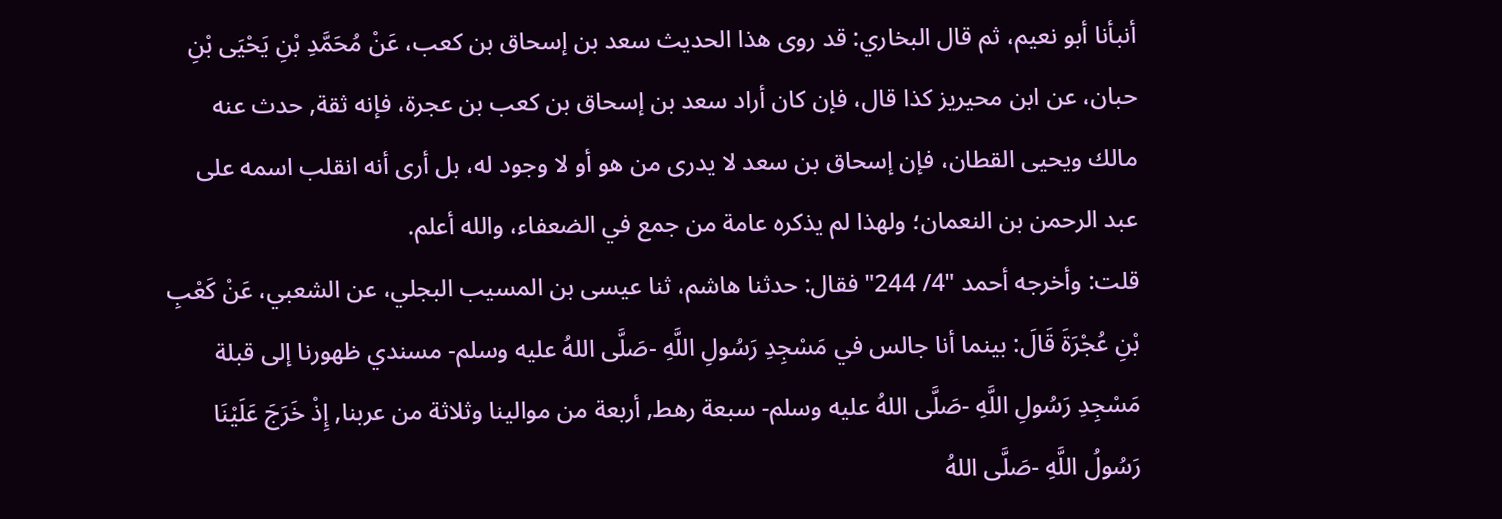أنبأنا أبو نعيم، ثم قال البخاري: قد روى هذا الحديث سعد بن إسحاق بن كعب، عَنْ مُحَمَّدِ بْنِ يَحْيَى بْنِ حبان، عن ابن محيريز كذا قال، فإن كان أراد سعد بن إسحاق بن كعب بن عجرة، فإنه ثقة, حدث عنه مالك ويحيى القطان، فإن إسحاق بن سعد لا يدرى من هو أو لا وجود له، بل أرى أنه انقلب اسمه على عبد الرحمن بن النعمان؛ ولهذا لم يذكره عامة من جمع في الضعفاء، والله أعلم.
قلت: وأخرجه أحمد "4/ 244" فقال: حدثنا هاشم، ثنا عيسى بن المسيب البجلي، عن الشعبي، عَنْ كَعْبِ بْنِ عُجْرَةَ قَالَ: بينما أنا جالس في مَسْجِدِ رَسُولِ اللَّهِ -صَلَّى اللهُ عليه وسلم- مسندي ظهورنا إلى قبلة مَسْجِدِ رَسُولِ اللَّهِ -صَلَّى اللهُ عليه وسلم- سبعة رهط, أربعة من موالينا وثلاثة من عربنا, إِذْ خَرَجَ عَلَيْنَا رَسُولُ اللَّهِ -صَلَّى اللهُ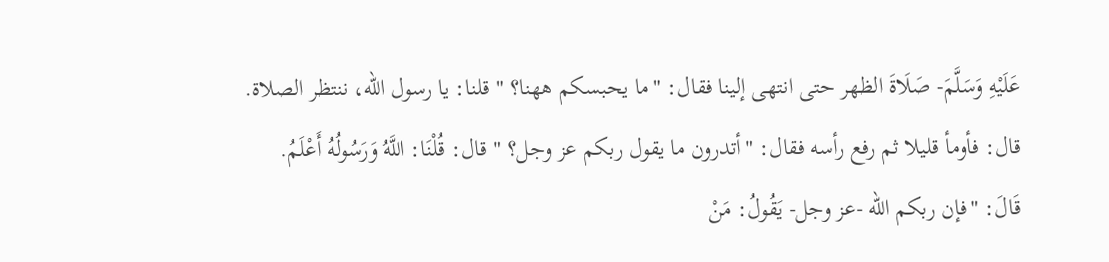عَلَيْهِ وَسَلَّمَ- صَلَاةَ الظهر حتى انتهى إلينا فقال: "ما يحبسكم ههنا؟ " قلنا: يا رسول الله، ننتظر الصلاة.
قال: فأومأ قليلا ثم رفع رأسه فقال: "أتدرون ما يقول ربكم عز وجل؟ " قال: قُلْنَا: اللَّهُ وَرَسُولُهُ أَعْلَمُ.
قَالَ: "فإن ربكم الله -عز وجل- يَقُولُ: مَنْ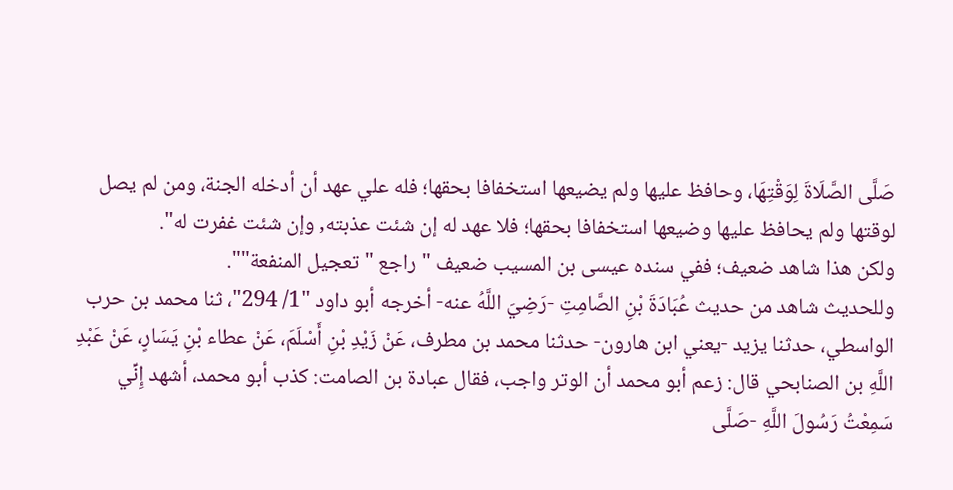صَلَّى الصَّلَاةَ لِوَقْتِهَا، وحافظ عليها ولم يضيعها استخفافا بحقها؛ فله علي عهد أن أدخله الجنة، ومن لم يصل لوقتها ولم يحافظ عليها وضيعها استخفافا بحقها؛ فلا عهد له إن شئت عذبته, وإن شئت غفرت له".
ولكن هذا شاهد ضعيف؛ ففي سنده عيسى بن المسيب ضعيف "راجع "تعجيل المنفعة"".
وللحديث شاهد من حديث عُبَادَةَ بْنِ الصَّامِتِ -رَضِيَ اللَّهُ عنه- أخرجه أبو داود "1/ 294"، ثنا محمد بن حرب الواسطي، حدثنا يزيد -يعني ابن هارون- حدثنا محمد بن مطرف، عَنْ زَيْدِ بْنِ أَسْلَمَ، عَنْ عطاء بْنِ يَسَارٍ، عَنْ عَبْدِ اللَّهِ بن الصنابحي قال: زعم أبو محمد أن الوتر واجب، فقال عبادة بن الصامت: كذب أبو محمد، أشهد إِنِّي سَمِعْتُ رَسُولَ اللَّهِ -صَلَّى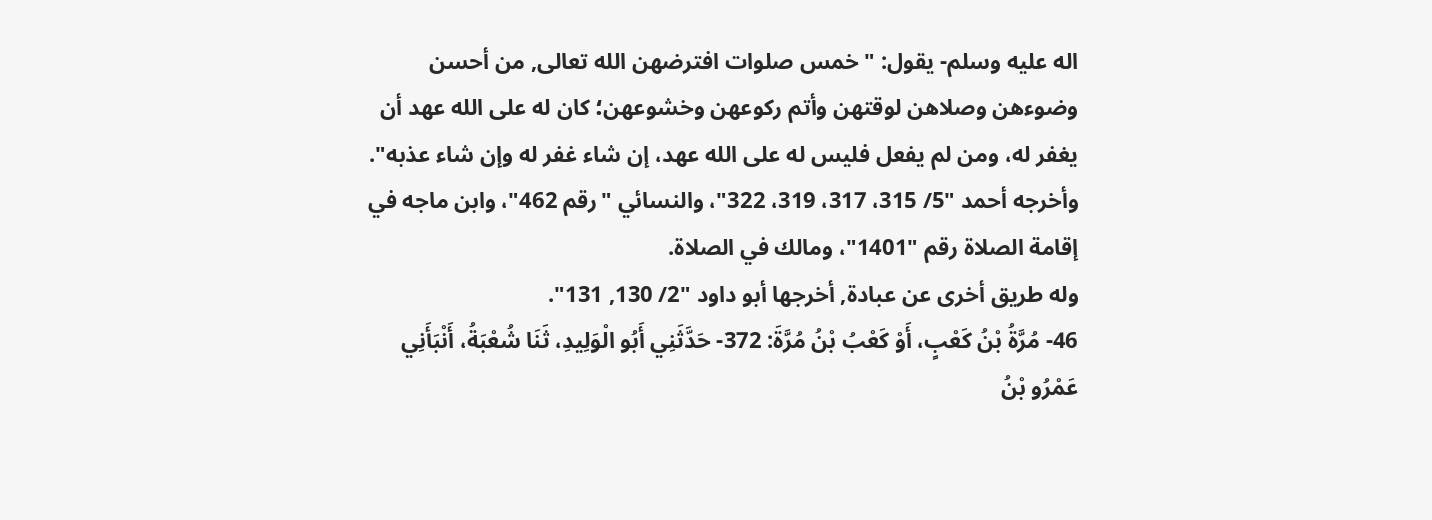اله عليه وسلم- يقول: "خمس صلوات افترضهن الله تعالى, من أحسن وضوءهن وصلاهن لوقتهن وأتم ركوعهن وخشوعهن؛ كان له على الله عهد أن يغفر له، ومن لم يفعل فليس له على الله عهد، إن شاء غفر له وإن شاء عذبه".
وأخرجه أحمد "5/ 315، 317، 319، 322"، والنسائي "رقم 462"، وابن ماجه في إقامة الصلاة رقم "1401"، ومالك في الصلاة.
وله طريق أخرى عن عبادة, أخرجها أبو داود "2/ 130, 131".
46- مُرَّةُ بْنُ كَعْبٍ، أَوْ كَعْبُ بْنُ مُرَّةَ: 372- حَدَّثَنِي أَبُو الْوَلِيدِ، ثَنَا شُعْبَةُ، أَنْبَأَنِي عَمْرُو بْنُ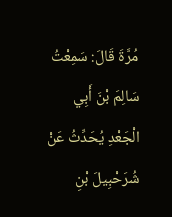مُرَّةَ قَالَ: سَمِعْتُ سَالِمَ بْنَ أَبِي الْجَعْدِ يُحَدِّثُ عَنْ شُرَحْبِيلَ بْنِ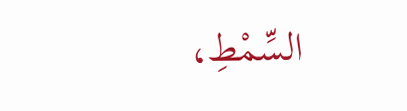السِّمْطِ،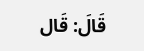قَالَ: قَال